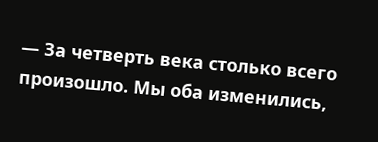— За четверть века столько всего произошло. Мы оба изменились,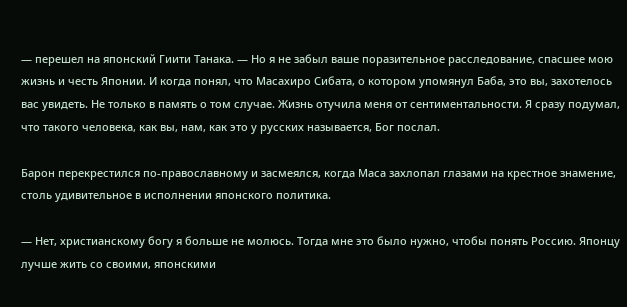— перешел на японский Гиити Танака. — Но я не забыл ваше поразительное расследование, спасшее мою жизнь и честь Японии. И когда понял, что Масахиро Сибата, о котором упомянул Баба, это вы, захотелось вас увидеть. Не только в память о том случае. Жизнь отучила меня от сентиментальности. Я сразу подумал, что такого человека, как вы, нам, как это у русских называется, Бог послал.

Барон перекрестился по-православному и засмеялся, когда Маса захлопал глазами на крестное знамение, столь удивительное в исполнении японского политика.

— Нет, христианскому богу я больше не молюсь. Тогда мне это было нужно, чтобы понять Россию. Японцу лучше жить со своими, японскими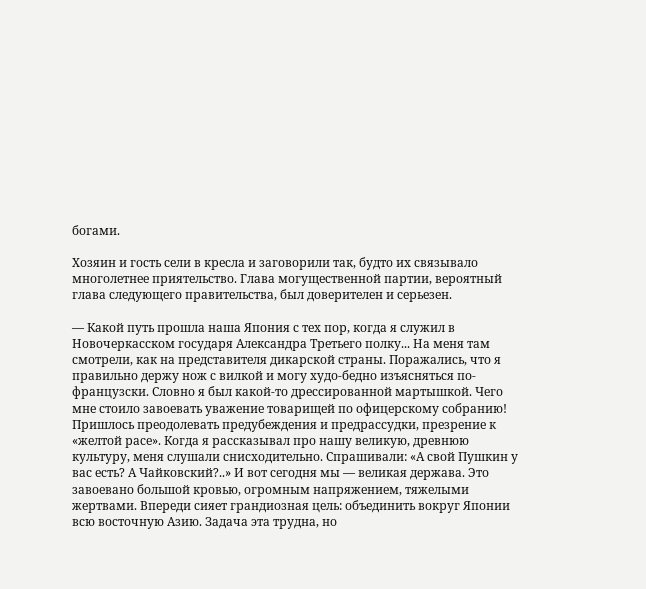богами.

Хозяин и гость сели в кресла и заговорили так, будто их связывало многолетнее приятельство. Глава могущественной партии, вероятный глава следующего правительства, был доверителен и серьезен.

— Какой путь прошла наша Япония с тех пор, когда я служил в Новочеркасском государя Александра Третьего полку... На меня там смотрели, как на представителя дикарской страны. Поражались, что я правильно держу нож с вилкой и могу худо-бедно изъясняться по-французски. Словно я был какой-то дрессированной мартышкой. Чего мне стоило завоевать уважение товарищей по офицерскому собранию! Пришлось преодолевать предубеждения и предрассудки, презрение к «желтой расе». Когда я рассказывал про нашу великую, древнюю культуру, меня слушали снисходительно. Спрашивали: «А свой Пушкин у вас есть? А Чайковский?..» И вот сегодня мы — великая держава. Это завоевано большой кровью, огромным напряжением, тяжелыми жертвами. Впереди сияет грандиозная цель: объединить вокруг Японии всю восточную Азию. Задача эта трудна, но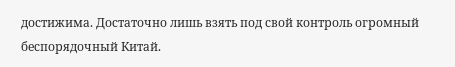достижима. Достаточно лишь взять под свой контроль огромный беспорядочный Китай.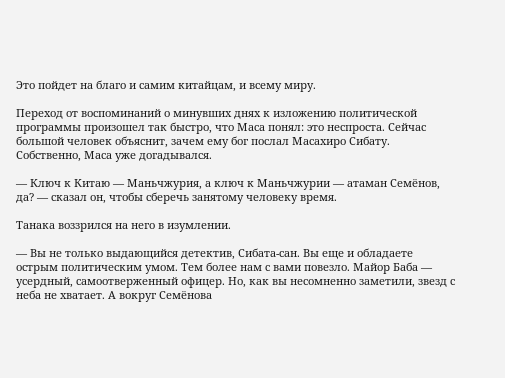Это пойдет на благо и самим китайцам, и всему миру.

Переход от воспоминаний о минувших днях к изложению политической программы произошел так быстро, что Маса понял: это неспроста. Сейчас большой человек объяснит, зачем ему бог послал Масахиро Сибату. Собственно, Маса уже догадывался.

— Ключ к Китаю — Маньчжурия, а ключ к Маньчжурии — атаман Семёнов, да? — сказал он, чтобы сберечь занятому человеку время.

Танака воззрился на него в изумлении.

— Вы не только выдающийся детектив, Сибата-сан. Вы еще и обладаете острым политическим умом. Тем более нам с вами повезло. Майор Баба — усердный, самоотверженный офицер. Но, как вы несомненно заметили, звезд с неба не хватает. А вокруг Семёнова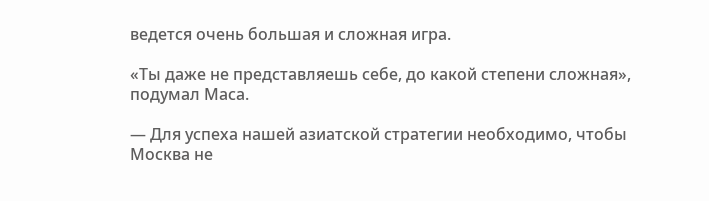ведется очень большая и сложная игра.

«Ты даже не представляешь себе, до какой степени сложная», подумал Маса.

— Для успеха нашей азиатской стратегии необходимо, чтобы Москва не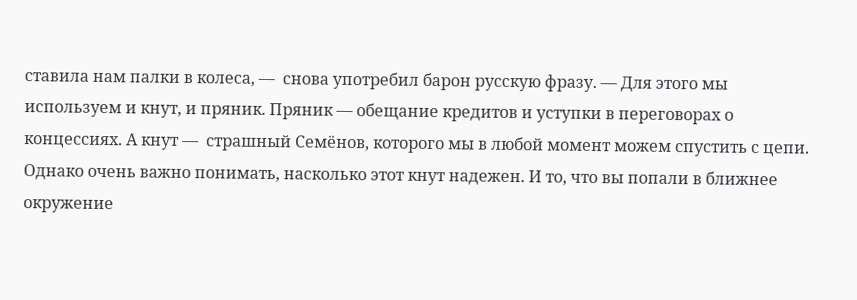ставила нам палки в колеса, —  снова употребил барон русскую фразу. — Для этого мы используем и кнут, и пряник. Пряник — обещание кредитов и уступки в переговорах о концессиях. А кнут —  страшный Семёнов, которого мы в любой момент можем спустить с цепи. Однако очень важно понимать, насколько этот кнут надежен. И то, что вы попали в ближнее окружение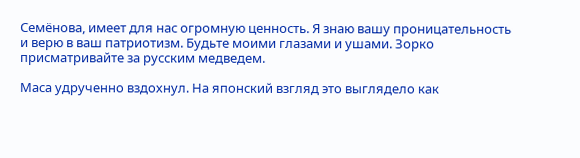Семёнова, имеет для нас огромную ценность. Я знаю вашу проницательность и верю в ваш патриотизм. Будьте моими глазами и ушами. Зорко присматривайте за русским медведем.

Маса удрученно вздохнул. На японский взгляд это выглядело как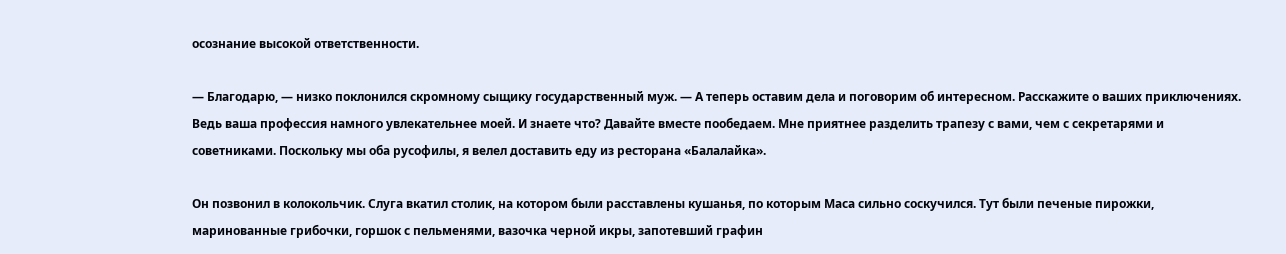осознание высокой ответственности.

— Благодарю, — низко поклонился скромному сыщику государственный муж. — А теперь оставим дела и поговорим об интересном. Расскажите о ваших приключениях. Ведь ваша профессия намного увлекательнее моей. И знаете что? Давайте вместе пообедаем. Мне приятнее разделить трапезу с вами, чем с секретарями и советниками. Поскольку мы оба русофилы, я велел доставить еду из ресторана «Балалайка».

Он позвонил в колокольчик. Слуга вкатил столик, на котором были расставлены кушанья, по которым Маса сильно соскучился. Тут были печеные пирожки, маринованные грибочки, горшок с пельменями, вазочка черной икры, запотевший графин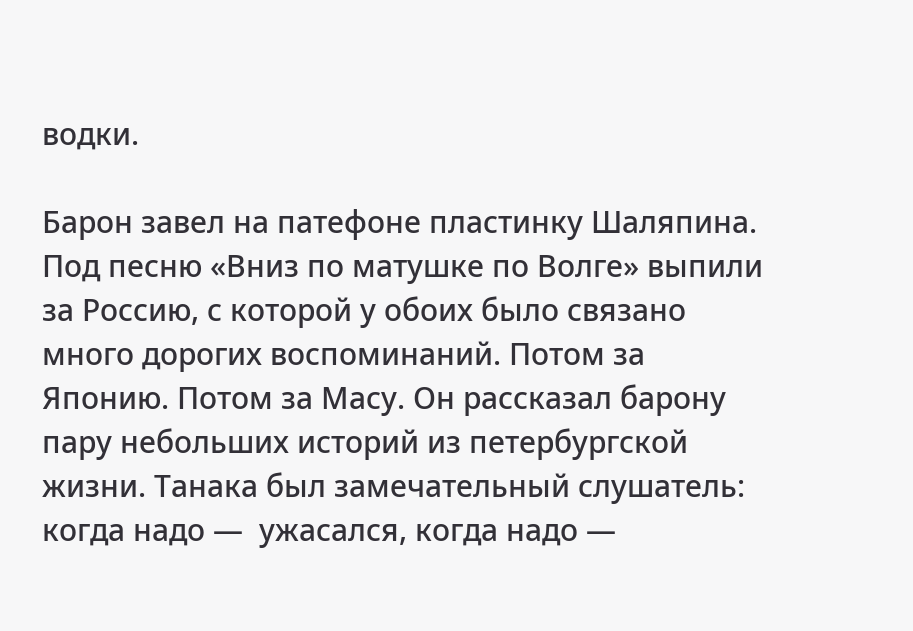водки.

Барон завел на патефоне пластинку Шаляпина. Под песню «Вниз по матушке по Волге» выпили за Россию, с которой у обоих было связано много дорогих воспоминаний. Потом за Японию. Потом за Масу. Он рассказал барону пару небольших историй из петербургской жизни. Танака был замечательный слушатель: когда надо —  ужасался, когда надо —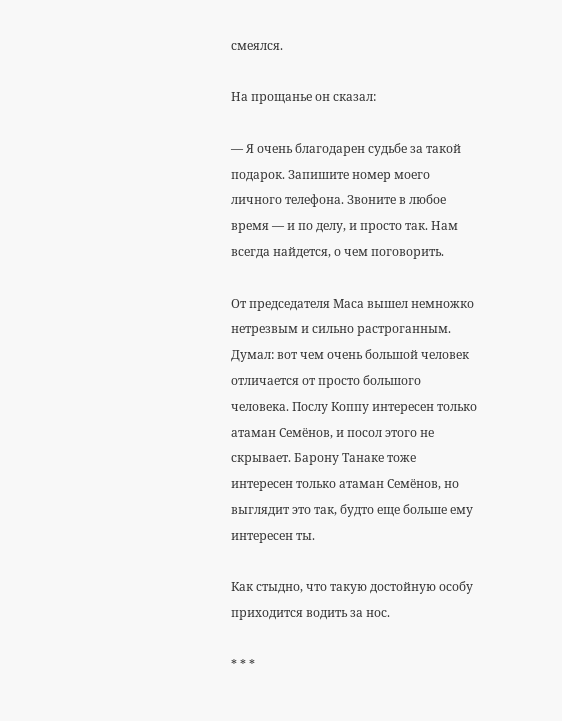смеялся.

На прощанье он сказал:

— Я очень благодарен судьбе за такой подарок. Запишите номер моего личного телефона. Звоните в любое время — и по делу, и просто так. Нам всегда найдется, о чем поговорить.

От председателя Маса вышел немножко нетрезвым и сильно растроганным. Думал: вот чем очень большой человек отличается от просто большого человека. Послу Коппу интересен только атаман Семёнов, и посол этого не скрывает. Барону Танаке тоже интересен только атаман Семёнов, но выглядит это так, будто еще больше ему интересен ты.

Как стыдно, что такую достойную особу приходится водить за нос.

* * *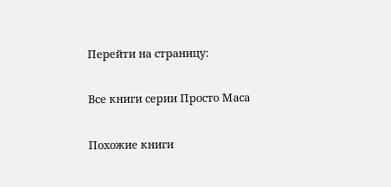Перейти на страницу:

Все книги серии Просто Маса

Похожие книги